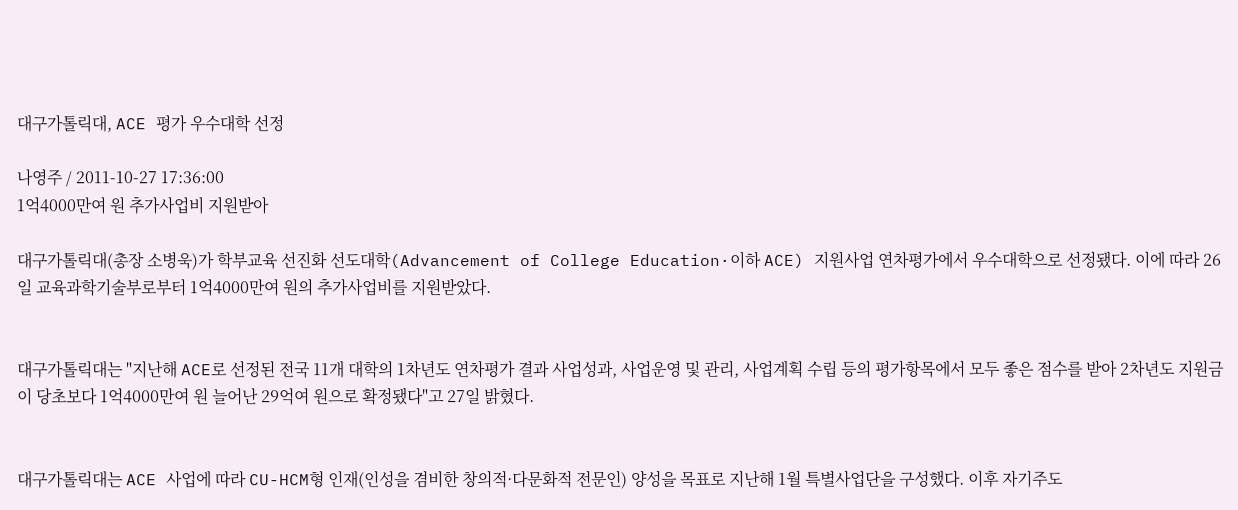대구가톨릭대, ACE 평가 우수대학 선정

나영주 / 2011-10-27 17:36:00
1억4000만여 원 추가사업비 지원받아

대구가톨릭대(총장 소병욱)가 학부교육 선진화 선도대학(Advancement of College Education·이하 ACE) 지원사업 연차평가에서 우수대학으로 선정됐다. 이에 따라 26일 교육과학기술부로부터 1억4000만여 원의 추가사업비를 지원받았다.


대구가톨릭대는 "지난해 ACE로 선정된 전국 11개 대학의 1차년도 연차평가 결과 사업성과, 사업운영 및 관리, 사업계획 수립 등의 평가항목에서 모두 좋은 점수를 받아 2차년도 지원금이 당초보다 1억4000만여 원 늘어난 29억여 원으로 확정됐다"고 27일 밝혔다.


대구가톨릭대는 ACE 사업에 따라 CU-HCM형 인재(인성을 겸비한 창의적·다문화적 전문인) 양성을 목표로 지난해 1월 특별사업단을 구성했다. 이후 자기주도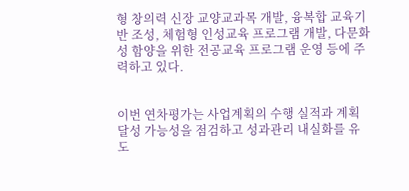형 창의력 신장 교양교과목 개발, 융복합 교육기반 조성, 체험형 인성교육 프로그램 개발, 다문화성 함양을 위한 전공교육 프로그램 운영 등에 주력하고 있다.


이번 연차평가는 사업계획의 수행 실적과 계획 달성 가능성을 점검하고 성과관리 내실화를 유도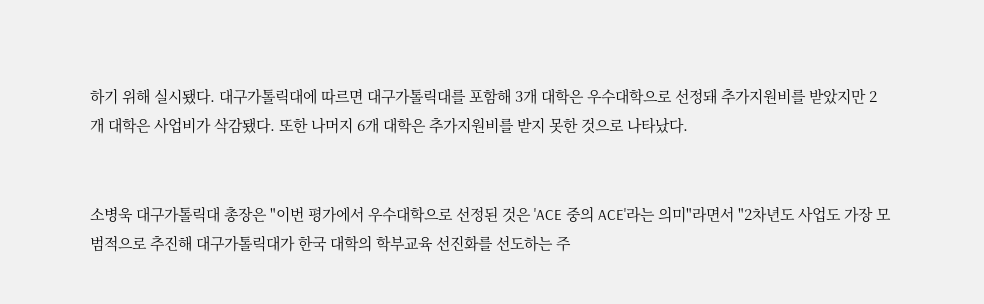하기 위해 실시됐다. 대구가톨릭대에 따르면 대구가톨릭대를 포함해 3개 대학은 우수대학으로 선정돼 추가지원비를 받았지만 2개 대학은 사업비가 삭감됐다. 또한 나머지 6개 대학은 추가지원비를 받지 못한 것으로 나타났다.


소병욱 대구가톨릭대 총장은 "이번 평가에서 우수대학으로 선정된 것은 'ACE 중의 ACE'라는 의미"라면서 "2차년도 사업도 가장 모범적으로 추진해 대구가톨릭대가 한국 대학의 학부교육 선진화를 선도하는 주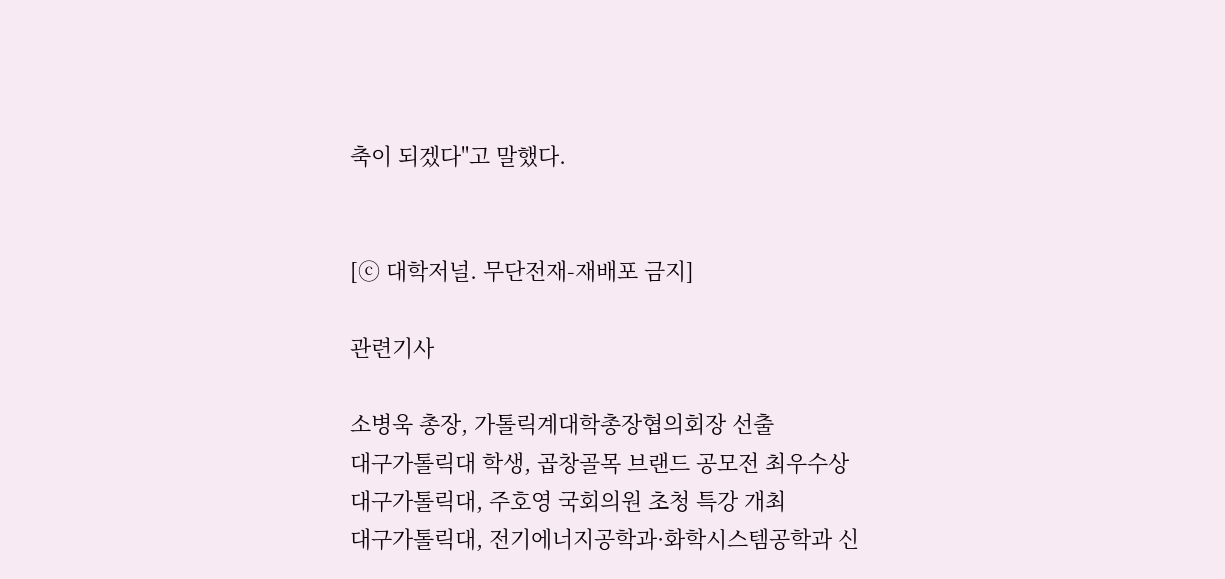축이 되겠다"고 말했다.


[ⓒ 대학저널. 무단전재-재배포 금지]

관련기사

소병욱 총장, 가톨릭계대학총장협의회장 선출
대구가톨릭대 학생, 곱창골목 브랜드 공모전 최우수상
대구가톨릭대, 주호영 국회의원 초청 특강 개최
대구가톨릭대, 전기에너지공학과·화학시스템공학과 신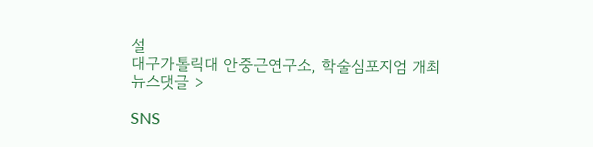설
대구가톨릭대 안중근연구소, 학술심포지엄 개최
뉴스댓글 >

SNS